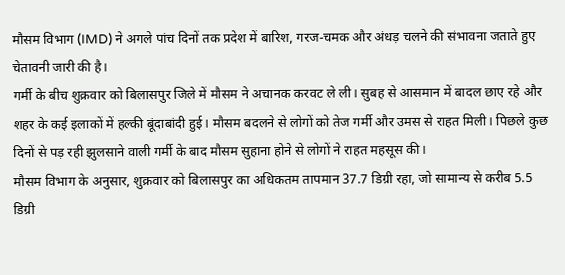मौसम विभाग (IMD) ने अगले पांच दिनों तक प्रदेश में बारिश, गरज-चमक और अंधड़ चलने की संभावना जताते हुए चेतावनी जारी की है।
गर्मी के बीच शुक्रवार को बिलासपुर जिले में मौसम ने अचानक करवट ले ली। सुबह से आसमान में बादल छाए रहे और शहर के कई इलाकों में हल्की बूंदाबांदी हुई। मौसम बदलने से लोगों को तेज गर्मी और उमस से राहत मिली। पिछले कुछ दिनों से पड़ रही झुलसाने वाली गर्मी के बाद मौसम सुहाना होने से लोगों ने राहत महसूस की।
मौसम विभाग के अनुसार, शुक्रवार को बिलासपुर का अधिकतम तापमान 37.7 डिग्री रहा, जो सामान्य से करीब 5.5 डिग्री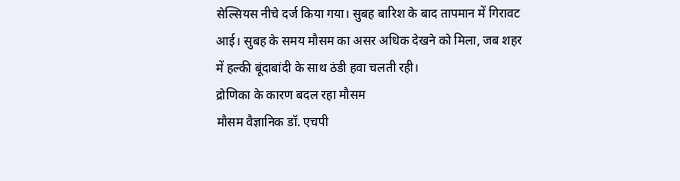सेल्सियस नीचे दर्ज किया गया। सुबह बारिश के बाद तापमान में गिरावट आई। सुबह के समय मौसम का असर अधिक देखने को मिला, जब शहर में हल्की बूंदाबांदी के साथ ठंडी हवा चलती रही।
द्रोणिका के कारण बदल रहा मौसम
मौसम वैज्ञानिक डॉ. एचपी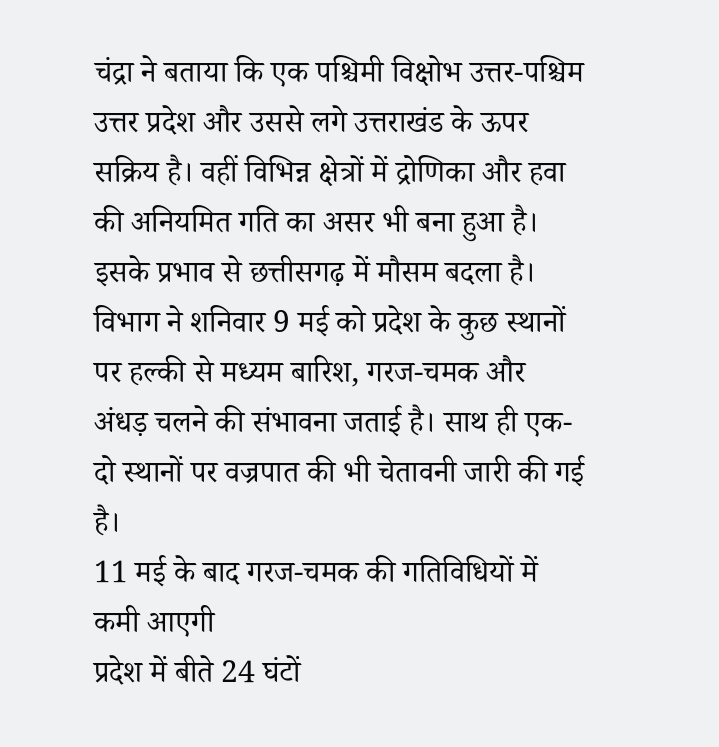चंद्रा ने बताया कि एक पश्चिमी विक्षोभ उत्तर-पश्चिम उत्तर प्रदेश और उससे लगे उत्तराखंड के ऊपर सक्रिय है। वहीं विभिन्न क्षेत्रों में द्रोणिका और हवा की अनियमित गति का असर भी बना हुआ है। इसके प्रभाव से छत्तीसगढ़ में मौसम बदला है। विभाग ने शनिवार 9 मई को प्रदेश के कुछ स्थानों पर हल्की से मध्यम बारिश, गरज-चमक और अंधड़ चलने की संभावना जताई है। साथ ही एक-दो स्थानों पर वज्रपात की भी चेतावनी जारी की गई है।
11 मई के बाद गरज-चमक की गतिविधियों में कमी आएगी
प्रदेश में बीते 24 घंटों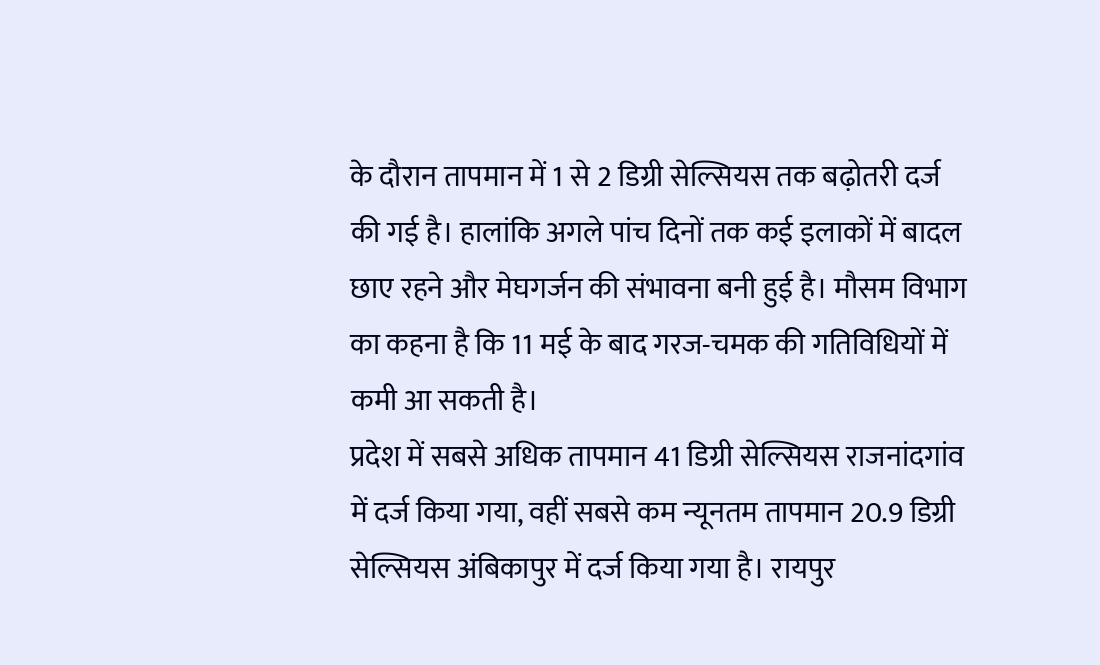के दौरान तापमान में 1 से 2 डिग्री सेल्सियस तक बढ़ोतरी दर्ज की गई है। हालांकि अगले पांच दिनों तक कई इलाकों में बादल छाए रहने और मेघगर्जन की संभावना बनी हुई है। मौसम विभाग का कहना है कि 11 मई के बाद गरज-चमक की गतिविधियों में कमी आ सकती है।
प्रदेश में सबसे अधिक तापमान 41 डिग्री सेल्सियस राजनांदगांव में दर्ज किया गया, वहीं सबसे कम न्यूनतम तापमान 20.9 डिग्री सेल्सियस अंबिकापुर में दर्ज किया गया है। रायपुर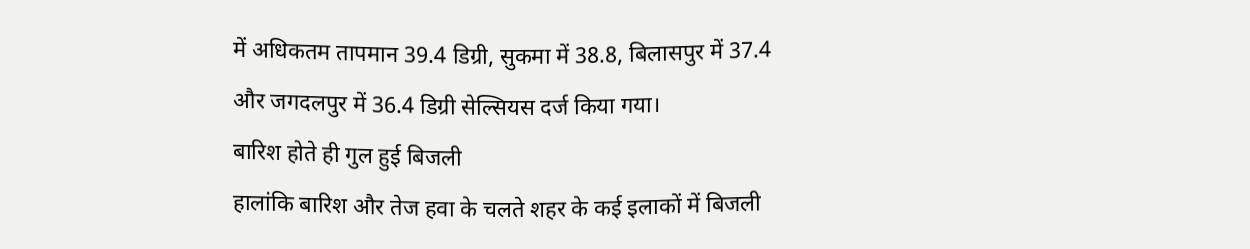में अधिकतम तापमान 39.4 डिग्री, सुकमा में 38.8, बिलासपुर में 37.4 और जगदलपुर में 36.4 डिग्री सेल्सियस दर्ज किया गया।
बारिश होते ही गुल हुई बिजली
हालांकि बारिश और तेज हवा के चलते शहर के कई इलाकों में बिजली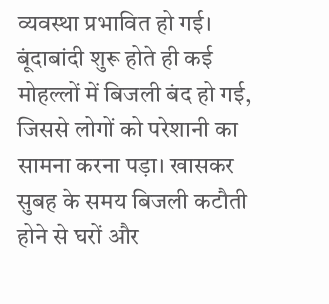व्यवस्था प्रभावित हो गई। बूंदाबांदी शुरू होते ही कई मोहल्लों में बिजली बंद हो गई, जिससे लोगों को परेशानी का सामना करना पड़ा। खासकर सुबह के समय बिजली कटौती होने से घरों और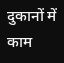दुकानों में काम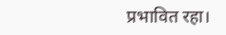प्रभावित रहा।